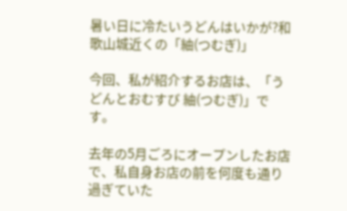暑い日に冷たいうどんはいかが?和歌山城近くの「紬(つむぎ)」

今回、私が紹介するお店は、「うどんとおむすび 紬(つむぎ)」です。

去年の5月ごろにオープンしたお店で、私自身お店の前を何度も通り過ぎていた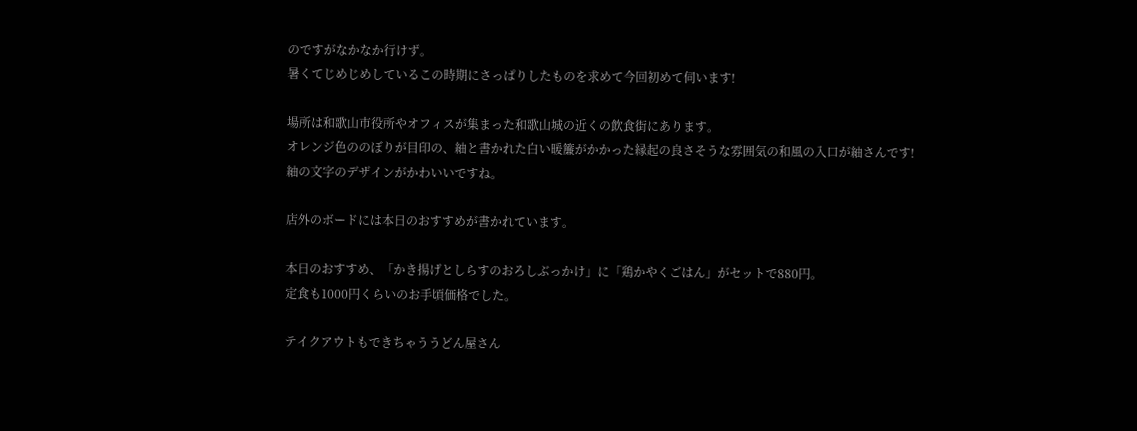のですがなかなか行けず。
暑くてじめじめしているこの時期にさっぱりしたものを求めて今回初めて伺います!

場所は和歌山市役所やオフィスが集まった和歌山城の近くの飲食街にあります。
オレンジ色ののぼりが目印の、紬と書かれた白い暖簾がかかった縁起の良さそうな雰囲気の和風の入口が紬さんです!
紬の文字のデザインがかわいいですね。

店外のボードには本日のおすすめが書かれています。

本日のおすすめ、「かき揚げとしらすのおろしぶっかけ」に「鶏かやくごはん」がセットで880円。
定食も1000円くらいのお手頃価格でした。

テイクアウトもできちゃううどん屋さん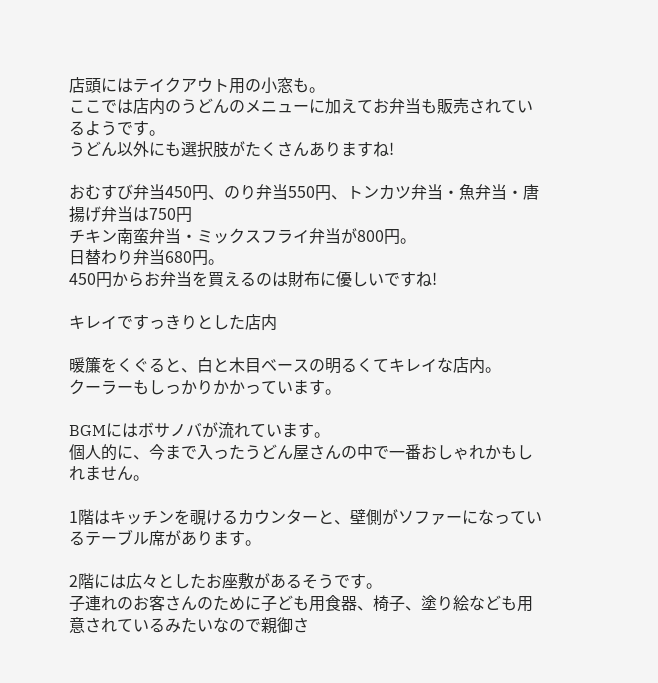店頭にはテイクアウト用の小窓も。
ここでは店内のうどんのメニューに加えてお弁当も販売されているようです。
うどん以外にも選択肢がたくさんありますね!

おむすび弁当450円、のり弁当550円、トンカツ弁当・魚弁当・唐揚げ弁当は750円
チキン南蛮弁当・ミックスフライ弁当が800円。
日替わり弁当680円。
450円からお弁当を買えるのは財布に優しいですね!

キレイですっきりとした店内

暖簾をくぐると、白と木目ベースの明るくてキレイな店内。
クーラーもしっかりかかっています。

BGMにはボサノバが流れています。
個人的に、今まで入ったうどん屋さんの中で一番おしゃれかもしれません。

1階はキッチンを覗けるカウンターと、壁側がソファーになっているテーブル席があります。

2階には広々としたお座敷があるそうです。
子連れのお客さんのために子ども用食器、椅子、塗り絵なども用意されているみたいなので親御さ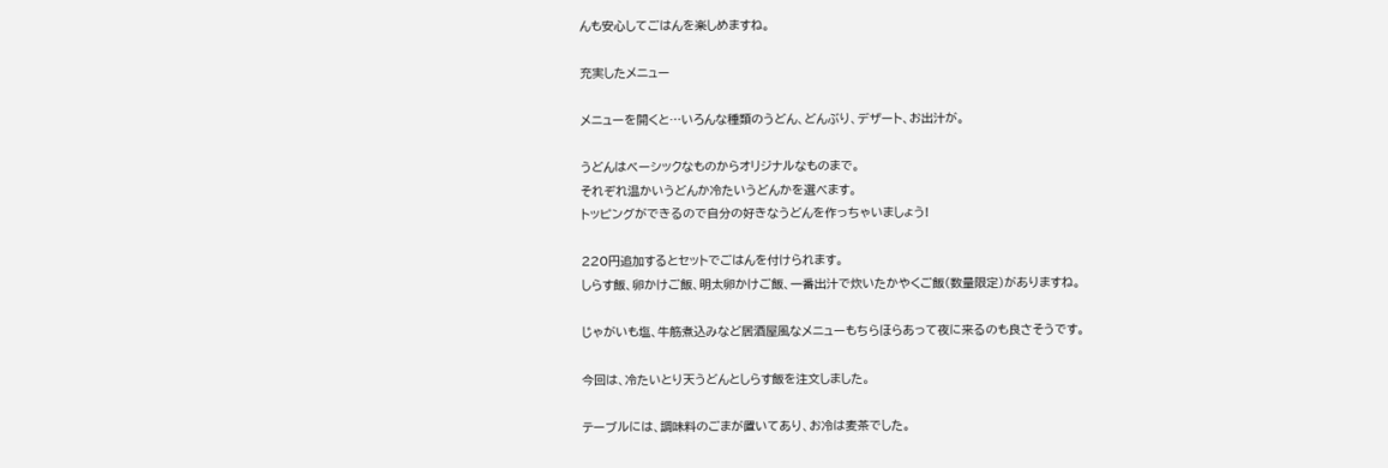んも安心してごはんを楽しめますね。

充実したメニュー

メニューを開くと…いろんな種類のうどん、どんぶり、デザート、お出汁が。

うどんはベーシックなものからオリジナルなものまで。
それぞれ温かいうどんか冷たいうどんかを選べます。
トッピングができるので自分の好きなうどんを作っちゃいましょう!

220円追加するとセットでごはんを付けられます。
しらす飯、卵かけご飯、明太卵かけご飯、一番出汁で炊いたかやくご飯(数量限定)がありますね。

じゃがいも塩、牛筋煮込みなど居酒屋風なメニューもちらほらあって夜に来るのも良さそうです。

今回は、冷たいとり天うどんとしらす飯を注文しました。

テーブルには、調味料のごまが置いてあり、お冷は麦茶でした。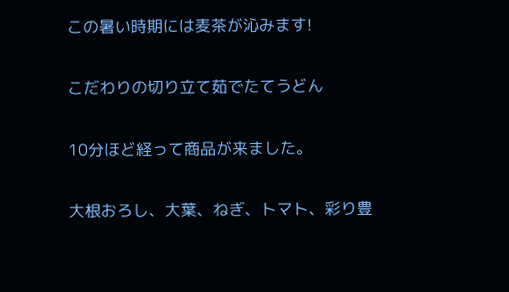この暑い時期には麦茶が沁みます!

こだわりの切り立て茹でたてうどん

10分ほど経って商品が来ました。

大根おろし、大葉、ねぎ、トマト、彩り豊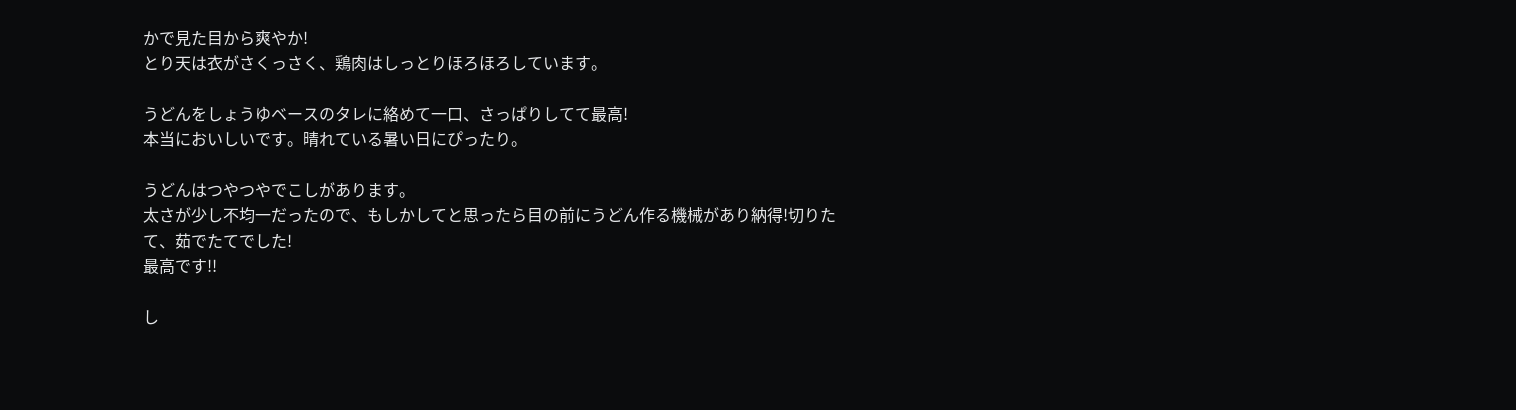かで見た目から爽やか!
とり天は衣がさくっさく、鶏肉はしっとりほろほろしています。

うどんをしょうゆベースのタレに絡めて一口、さっぱりしてて最高!
本当においしいです。晴れている暑い日にぴったり。

うどんはつやつやでこしがあります。
太さが少し不均一だったので、もしかしてと思ったら目の前にうどん作る機械があり納得!切りたて、茹でたてでした!
最高です!!

し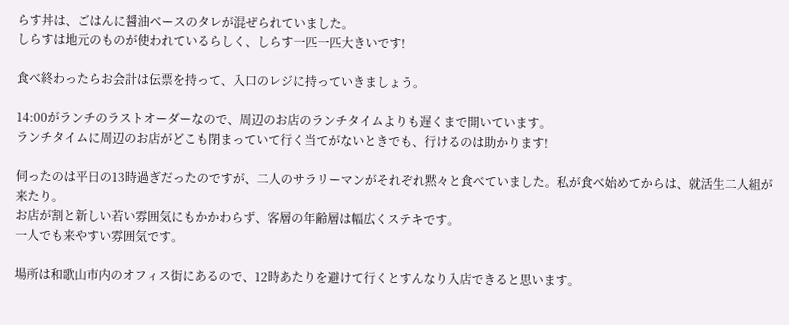らす丼は、ごはんに醤油ベースのタレが混ぜられていました。
しらすは地元のものが使われているらしく、しらす一匹一匹大きいです!

食べ終わったらお会計は伝票を持って、入口のレジに持っていきましょう。

14:00がランチのラストオーダーなので、周辺のお店のランチタイムよりも遅くまで開いています。
ランチタイムに周辺のお店がどこも閉まっていて行く当てがないときでも、行けるのは助かります!

伺ったのは平日の13時過ぎだったのですが、二人のサラリーマンがそれぞれ黙々と食べていました。私が食べ始めてからは、就活生二人組が来たり。
お店が割と新しい若い雰囲気にもかかわらず、客層の年齢層は幅広くステキです。
一人でも来やすい雰囲気です。

場所は和歌山市内のオフィス街にあるので、12時あたりを避けて行くとすんなり入店できると思います。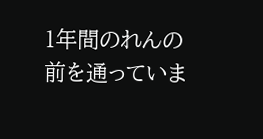1年間のれんの前を通っていま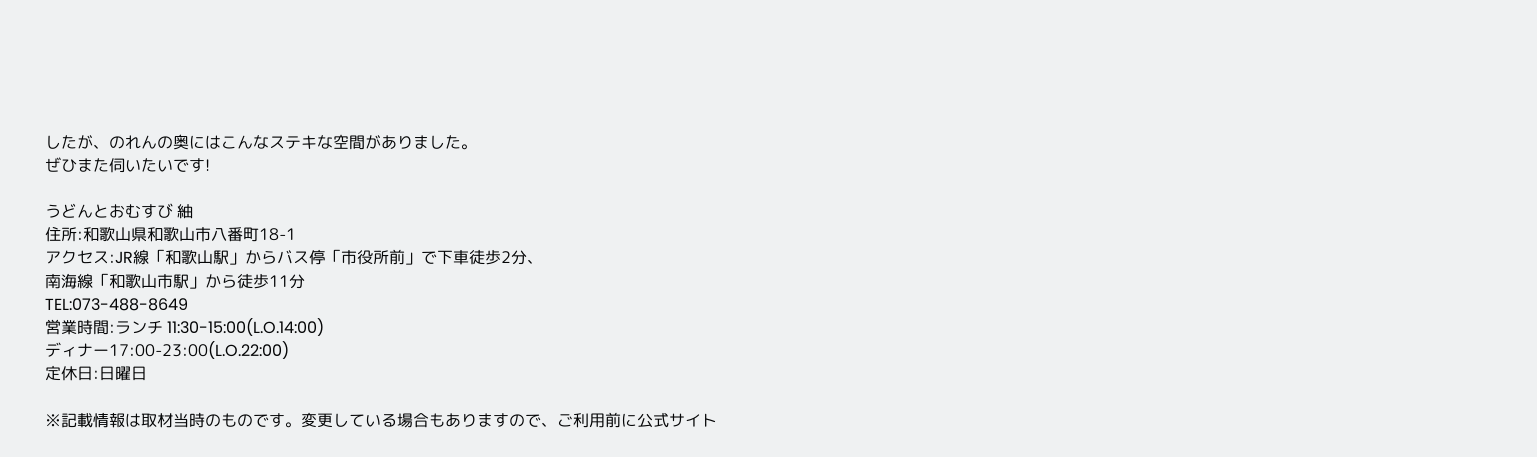したが、のれんの奥にはこんなステキな空間がありました。
ぜひまた伺いたいです!

うどんとおむすび 紬
住所:和歌山県和歌山市八番町18-1
アクセス:JR線「和歌山駅」からバス停「市役所前」で下車徒歩2分、
南海線「和歌山市駅」から徒歩11分
TEL:073-488-8649
営業時間:ランチ 11:30-15:00(L.O.14:00)
ディナー17:00-23:00(L.O.22:00)
定休日:日曜日

※記載情報は取材当時のものです。変更している場合もありますので、ご利用前に公式サイト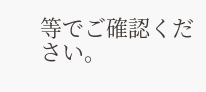等でご確認ください。